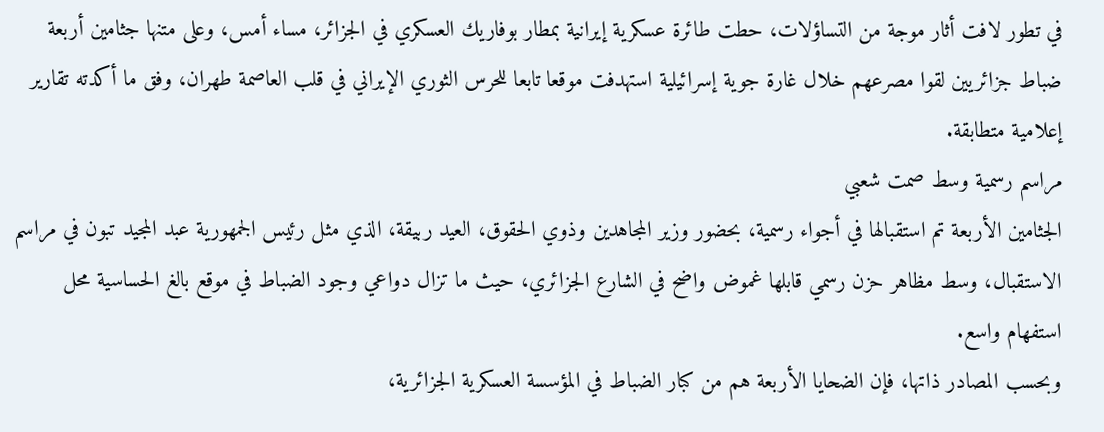في تطور لافت أثار موجة من التساؤلات، حطت طائرة عسكرية إيرانية بمطار بوفاريك العسكري في الجزائر، مساء أمس، وعلى متنها جثامين أربعة ضباط جزائريين لقوا مصرعهم خلال غارة جوية إسرائيلية استهدفت موقعا تابعا للحرس الثوري الإيراني في قلب العاصمة طهران، وفق ما أكدته تقارير إعلامية متطابقة.
مراسم رسمية وسط صمت شعبي
الجثامين الأربعة تم استقبالها في أجواء رسمية، بحضور وزير المجاهدين وذوي الحقوق، العيد ربيقة، الذي مثل رئيس الجمهورية عبد المجيد تبون في مراسم الاستقبال، وسط مظاهر حزن رسمي قابلها غموض واضح في الشارع الجزائري، حيث ما تزال دواعي وجود الضباط في موقع بالغ الحساسية محل استفهام واسع.
وبحسب المصادر ذاتها، فإن الضحايا الأربعة هم من كبار الضباط في المؤسسة العسكرية الجزائرية،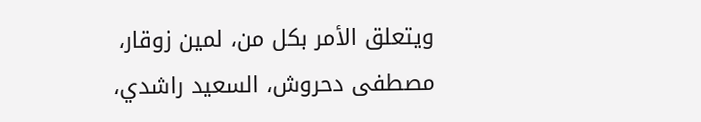ويتعلق الأمر بكل من، لمين زوقار، مصطفى دحروش، السعيد راشدي،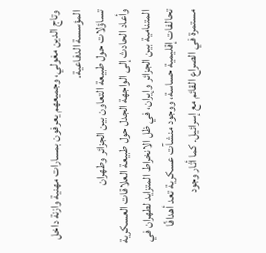وتاج الدين مغولي، وجميعهم يعرفون بمسارات مهنية وازنة داخل المؤسسة الدفاعية.
تساؤلات حول طبيعة التعاون بين الجزائر وطهران
وأعاد الحادث إلى الواجهة الجدل حول طبيعة العلاقات العسكرية المتنامية بين الجزائر وإيران، في ظل الانخراط المتزايد لطهران في تحالفات إقليمية حساسة، ووجود منشآت عسكرية تعد أهدافًا مستمرة في الصراع القائم مع إسرائيل. كما أثار وجود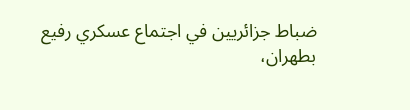ضباط جزائريين في اجتماع عسكري رفيع بطهران،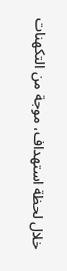خلال لحظة استهداف، موجة من التكهنات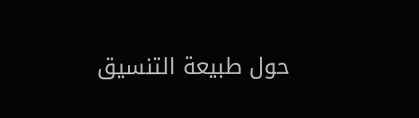حول طبيعة التنسيق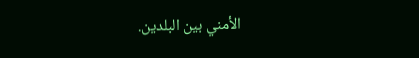الأمني بين البلدين.